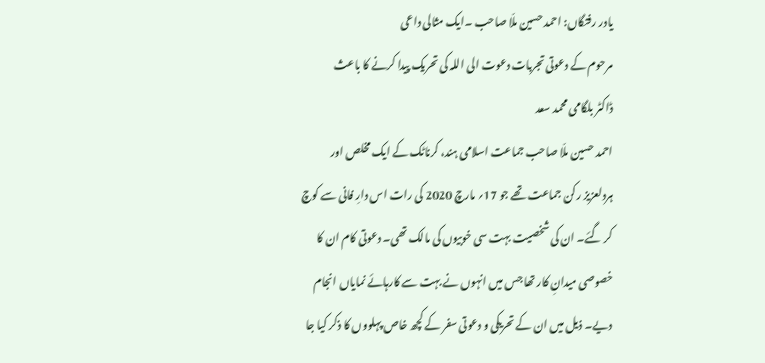یادر رفتگاں: احمد حسین ملّا صاحب ۔ایک مثالی داعی
مرحوم کے دعوتی تجربات دعوت الی اللہ کی تحریک پیدا کرنے کا باعث
ڈاکٹر بلگامی محمد سعد
احمد حسین ملّا صاحب جماعت اسلامی ہند، کرناٹک کے ایک مخلص اور ہردلعزیز رکن جماعت تھے جو 17؍ مارچ 2020 کی رات اس دارِ فانی سے کوچ کر گئے۔ ان کی شخصیت بہت سی خوبیوں کی مالک تھی۔ دعوتی کام ان کا خصوصی میدانِ کار تھا جس میں انہوں نے بہت سے کارہائے نمایاں انجام دیے۔ ذیل میں ان کے تحریکی و دعوتی سفر کے کچھ خاص پہلووں کا ذکر کیا جا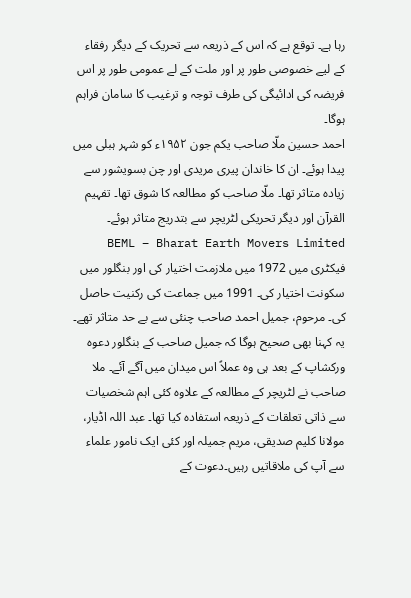رہا ہے۔ توقع ہے کہ اس کے ذریعہ سے تحریک کے دیگر رفقاء کے لیے خصوصی طور پر اور ملت کے لے عمومی طور پر اس فریضہ کی ادائیگی کی طرف توجہ و ترغیب کا سامان فراہم ہوگا۔
احمد حسین ملّا صاحب یکم جون ۱۹۵۲ء کو شہر ہبلی میں پیدا ہوئے۔ ان کا خاندان پیری مریدی اور چن بسویشور سے زیادہ متاثر تھا۔ ملّا صاحب کو مطالعہ کا شوق تھا۔ تفہیم القرآن اور دیگر تحریکی لٹریچر سے بتدریج متاثر ہوئے۔
BEML – Bharat Earth Movers Limited فیکٹری میں 1972 میں ملازمت اختیار کی اور بنگلور میں سکونت اختیار کی۔ 1991 میں جماعت کی رکنیت حاصل کی۔ مرحوم، جمیل احمد صاحب چنئی سے بے حد متاثر تھے۔ یہ کہنا بھی صحیح ہوگا کہ جمیل صاحب کے بنگلور دعوہ ورکشاپ کے بعد ہی وہ عملاً اس میدان میں آگے آئے۔ ملا صاحب نے لٹریچر کے مطالعہ کے علاوہ کئی اہم شخصیات سے ذاتی تعلقات کے ذریعہ استفادہ کیا تھا۔ عبد اللہ اڈیار، مولانا کلیم صدیقی، مریم جمیلہ اور کئی ایک نامور علماء سے آپ کی ملاقاتیں رہیں۔دعوت کے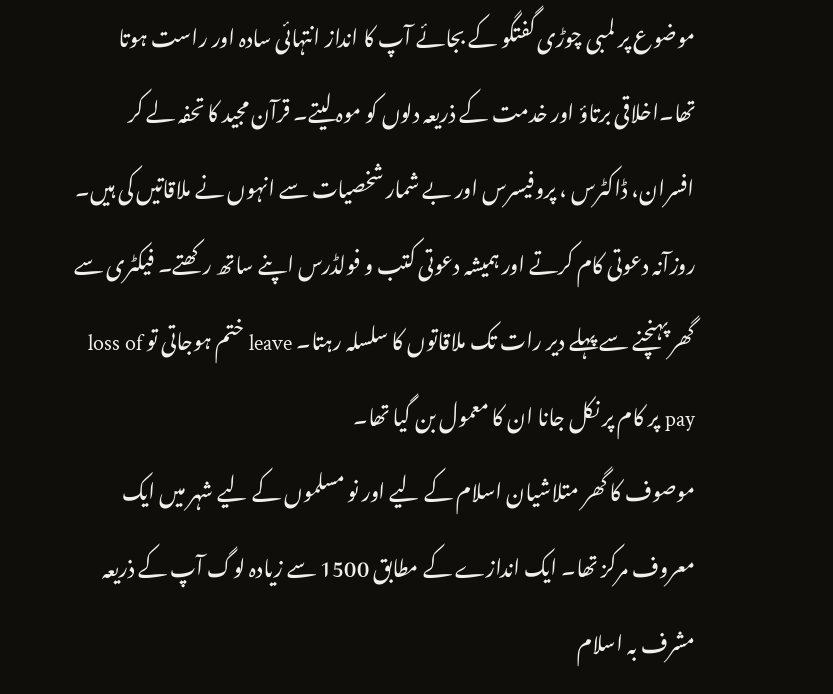موضوع پر لمبی چوڑی گفتگو کے بجائے آپ کا انداز انتہائی سادہ اور راست ہوتا تھا۔اخلاقی برتاؤ اور خدمت کے ذریعہ دلوں کو موہ لیتے۔ قرآن مجید کا تحفہ لے کر افسران، ڈاکٹرس ، پروفیسرس اور بے شمار شخصیات سے انہوں نے ملاقاتیں کی ہیں۔ روزآنہ دعوتی کام کرتے اور ہمیشہ دعوتی کتب و فولڈرس اپنے ساتھ رکھتے۔ فیکٹری سے گھر پہنچنے سے پہلے دیر رات تک ملاقاتوں کا سلسلہ رہتا۔ leave ختم ہوجاتی تو loss of pay پر کام پر نکل جانا ان کا معمول بن گیا تھا۔
موصوف کا گھر متلاشیان اسلام کے لیے اور نو مسلموں کے لیے شہر میں ایک معروف مرکز تھا۔ ایک اندازے کے مطابق 1500 سے زیادہ لوگ آپ کے ذریعہ مشرف بہ اسلام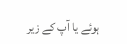ہوئے یا آپ کے زیر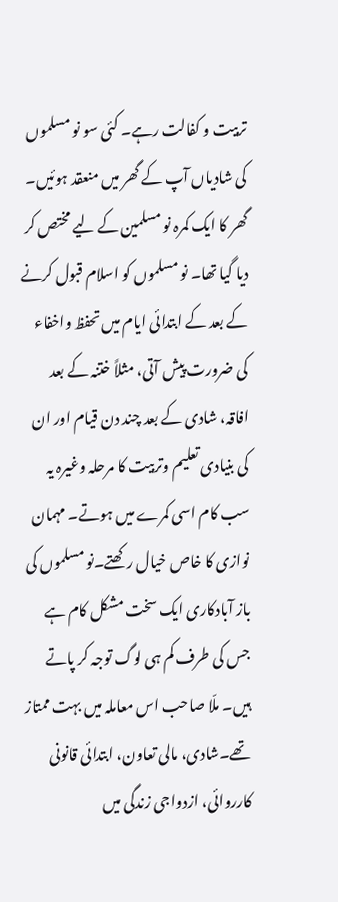تربیت و کفالت رہے۔ کئی سو نو مسلموں کی شادیاں آپ کے گھر میں منعقد ہوئیں۔ گھر کا ایک کمرہ نو مسلمین کے لیے مختص کر دیا گیا تھا۔ نو مسلموں کو اسلام قبول کرنے کے بعد کے ابتدائی ایام میں تحفظ واخفاء کی ضرورت پیش آتی، مثلاً ختنہ کے بعد افاقہ، شادی کے بعد چند دن قیام اور ان کی بنیادی تعلیم وتربیت کا مرحلہ وغیرہ یہ سب کام اسی کمرے میں ہوتے۔ مہمان نوازی کا خاص خیال رکھتے۔نو مسلموں کی باز آبادکاری ایک سخت مشکل کام ہے جس کی طرف کم ہی لوگ توجہ کر پاتے ہیں۔ ملّا صاحب اس معاملہ میں بہت ممتاز تھے۔شادی، مالی تعاون، ابتدائی قانونی کارروائی، ازدواجی زندگی میں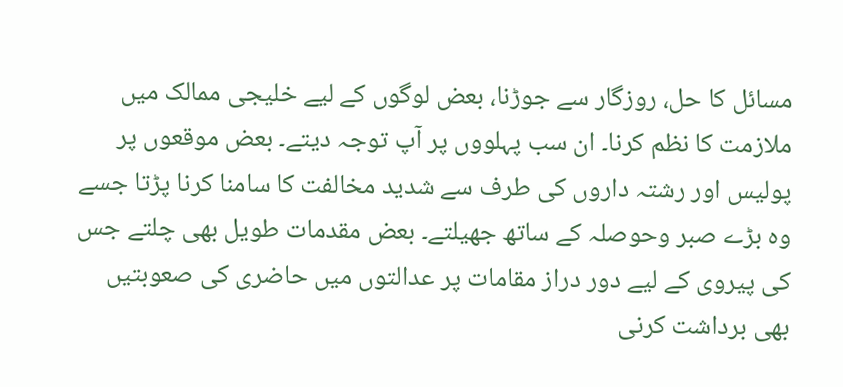مسائل کا حل، روزگار سے جوڑنا، بعض لوگوں کے لیے خلیجی ممالک میں ملازمت کا نظم کرنا۔ ان سب پہلووں پر آپ توجہ دیتے۔ بعض موقعوں پر پولیس اور رشتہ داروں کی طرف سے شدید مخالفت کا سامنا کرنا پڑتا جسے وہ بڑے صبر وحوصلہ کے ساتھ جھیلتے۔ بعض مقدمات طویل بھی چلتے جس کی پیروی کے لیے دور دراز مقامات پر عدالتوں میں حاضری کی صعوبتیں بھی برداشت کرنی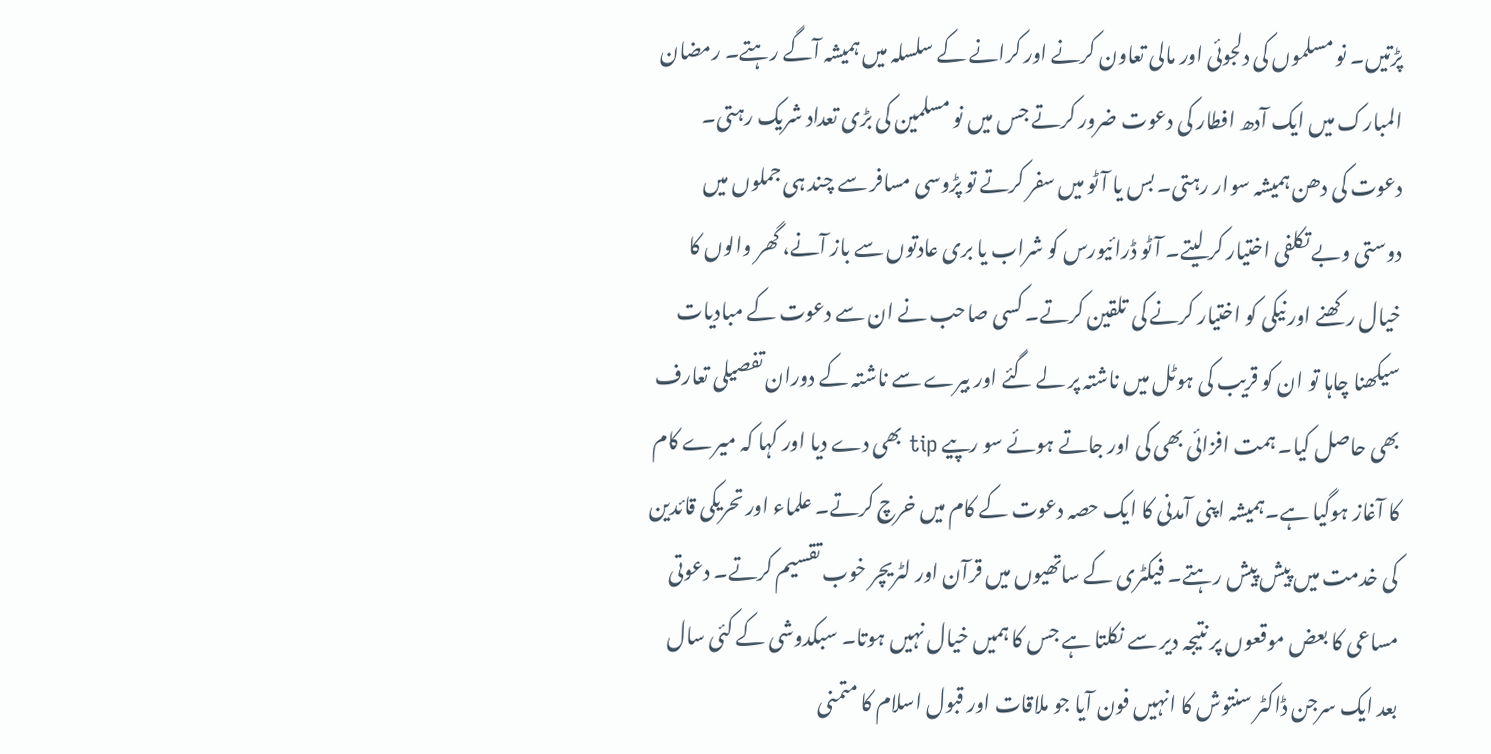پڑتیں۔ نو مسلموں کی دلجوئی اور مالی تعاون کرنے اور کرانے کے سلسلہ میں ہمیشہ آگے رہتے۔ رمضان المبارک میں ایک آدھ افطار کی دعوت ضرور کرتے جس میں نو مسلمین کی بڑی تعداد شریک رہتی۔
دعوت کی دھن ہمیشہ سوار رہتی۔ بس یا آٹو میں سفر کرتے تو پڑوسی مسافر سے چند ہی جملوں میں دوستی وبے تکلفی اختیار کر لیتے۔ آٹو ڈرائیورس کو شراب یا بری عادتوں سے باز آنے، گھر والوں کا خیال رکھنے اور نیکی کو اختیار کرنے کی تلقین کرتے۔ کسی صاحب نے ان سے دعوت کے مبادیات سیکھنا چاہا تو ان کو قریب کی ہوٹل میں ناشتہ پر لے گئے اور بیرے سے ناشتہ کے دوران تفصیلی تعارف بھی حاصل کیا۔ ہمت افزائی بھی کی اور جاتے ہوئے سو رپیے tip بھی دے دیا اور کہا کہ میرے کام کا آغاز ہوگیا ہے۔ہمیشہ اپنی آمدنی کا ایک حصہ دعوت کے کام میں خرچ کرتے۔ علماء اور تحریکی قائدین کی خدمت میں پیش پیش رہتے۔ فیکٹری کے ساتھیوں میں قرآن اور لٹریچر خوب تقسیم کرتے۔ دعوتی مساعی کا بعض موقعوں پر نتیجہ دیر سے نکلتا ہے جس کا ہمیں خیال نہیں ہوتا۔ سبکدوشی کے کئی سال بعد ایک سرجن ڈاکٹر سنتوش کا انہیں فون آیا جو ملاقات اور قبول اسلام کا متمنی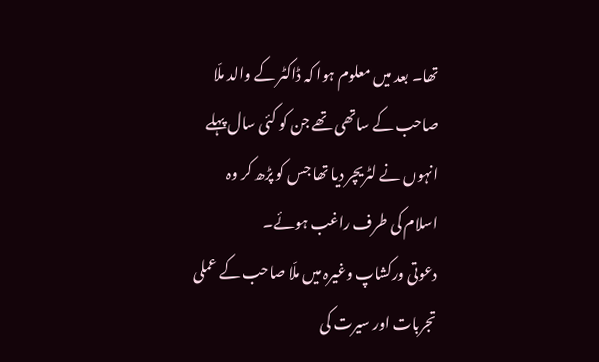تھا۔ بعد میں معلوم ہوا کہ ڈاکٹر کے والد ملّا صاحب کے ساتھی تھے جن کو کئی سال پہلے انہوں نے لٹریچر دیا تھا جس کو پڑھ کر وہ اسلام کی طرف راغب ہوئے۔
دعوتی ورکشاپ وغیرہ میں ملّا صاحب کے عملی تجربات اور سیرت کی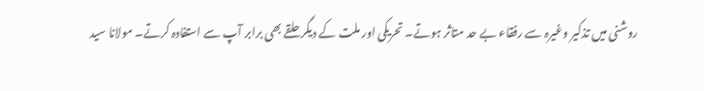روشنی میں تذکیر وغیرہ سے رفقاء بے حد متاثر ہوتے۔ تحریکی اور ملت کے دیگر حلقے بھی برابر آپ سے استفادہ کرتے۔ مولانا سید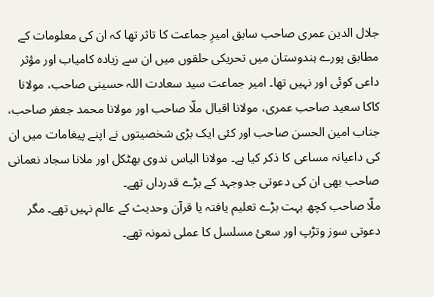جلال الدین عمری صاحب سابق امیرِ جماعت کا تاثر تھا کہ ان کی معلومات کے مطابق پورے ہندوستان میں تحریکی حلقوں میں ان سے زیادہ کامیاب اور مؤثر داعی کوئی اور نہیں تھا۔ امیر جماعت سید سعادت اللہ حسینی صاحب، مولانا کاکا سعید صاحب عمری، مولانا اقبال ملّا صاحب اور مولانا محمد جعفر صاحب، جناب امین الحسن صاحب اور کئی ایک بڑی شخصیتوں نے اپنے پیغامات میں ان کی داعیانہ مساعی کا ذکر کیا ہے۔ مولانا الیاس ندوی بھٹکل اور ملانا سجاد نعمانی صاحب بھی ان کی دعوتی جدوجہد کے بڑے قدرداں تھے۔
ملّا صاحب کچھ بہت بڑے تعلیم یافتہ یا قرآن وحدیث کے عالم نہیں تھے۔ مگر دعوتی سوز وتڑپ اور سعیٔ مسلسل کا عملی نمونہ تھے۔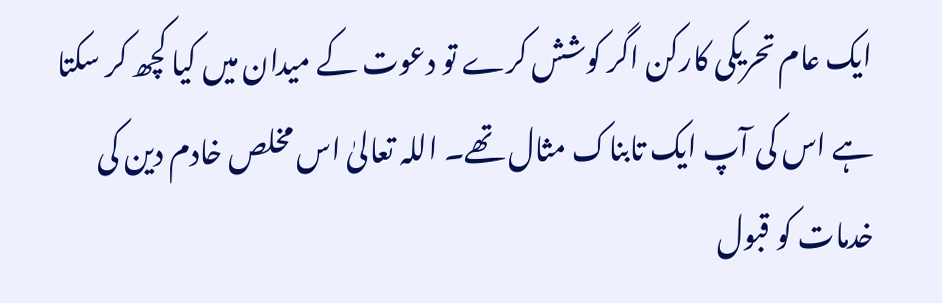ایک عام تحریکی کارکن اگر کوشش کرے تو دعوت کے میدان میں کیا کچھ کر سکتا ہے اس کی آپ ایک تابناک مثال تھے۔ اللہ تعالیٰ اس مخلص خادم دین کی خدمات کو قبول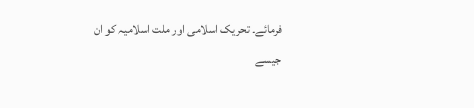فرمائے۔ تحریک اسلامی اور ملت اسلامیہ کو ان جیسے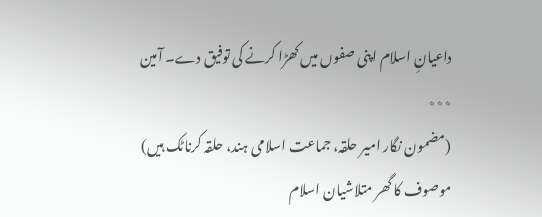داعیانِ اسلام اپنی صفوں میں کھڑا کرنے کی توفیق دے۔ آمین
٭٭٭
(مضمون نگار امیر حلقہ، جماعت اسلامی ہند، حلقہ کرناٹک ہیں)
موصوف کا گھر متلاشیان اسلام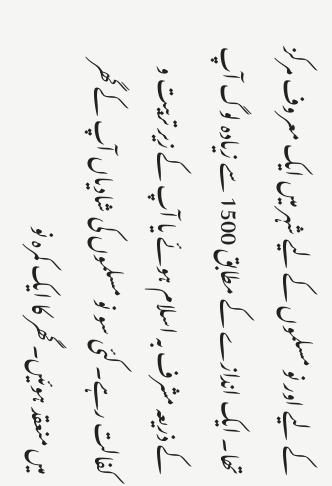کے لیے اور نو مسلموں کے لیے شہر میں ایک معروف مرکز تھا۔ ایک اندازے کے مطابق 1500 سے زیادہ لوگ آپ کے ذریعہ مشرف بہ اسلام ہوئے یا آپ کے زیر تربیت و کفالت رہے۔ کئی سو نو مسلموں کی شادیاں آپ کے گھر میں منعقد ہوئیں۔ گھر کا ایک کمرہ نو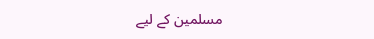مسلمین کے لیے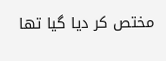مختص کر دیا گیا تھا